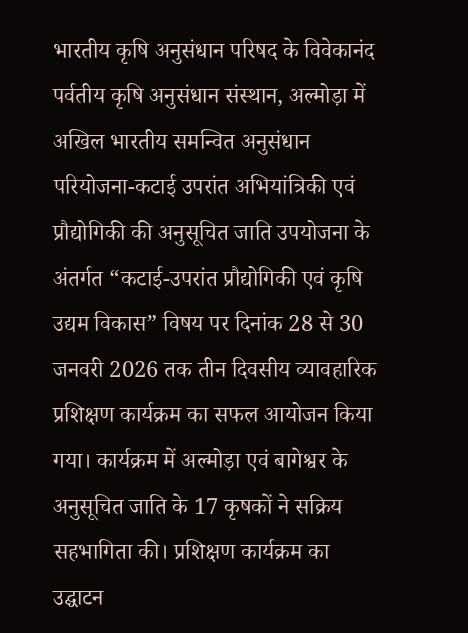भारतीय कृषि अनुसंधान परिषद के विवेकानंद पर्वतीय कृषि अनुसंधान संस्थान, अल्मोड़ा में अखिल भारतीय समन्वित अनुसंधान परियोजना-कटाई उपरांत अभियांत्रिकी एवं प्रौद्योगिकी की अनुसूचित जाति उपयोजना के अंतर्गत “कटाई-उपरांत प्रौद्योगिकी एवं कृषि उद्यम विकास” विषय पर दिनांक 28 से 30 जनवरी 2026 तक तीन दिवसीय व्यावहारिक प्रशिक्षण कार्यक्रम का सफल आयोजन किया गया। कार्यक्रम में अल्मोड़ा एवं बागेश्वर के अनुसूचित जाति के 17 कृषकों ने सक्रिय सहभागिता की। प्रशिक्षण कार्यक्रम का उद्घाटन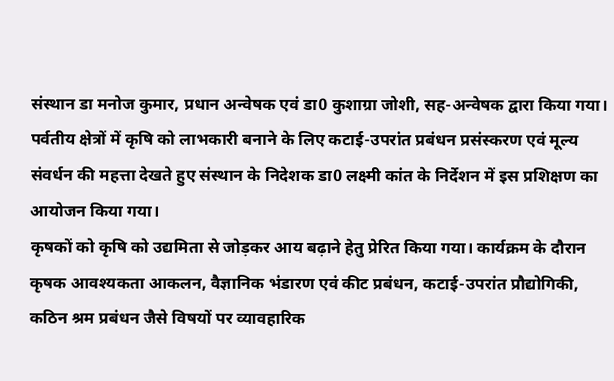संस्थान डा मनोज कुमार, प्रधान अन्वेषक एवं डा0 कुशाग्रा जोशी, सह-अन्वेषक द्वारा किया गया। पर्वतीय क्षेत्रों में कृषि को लाभकारी बनाने के लिए कटाई-उपरांत प्रबंधन प्रसंस्करण एवं मूल्य संवर्धन की महत्ता देखते हुए संस्थान के निदेशक डा0 लक्ष्मी कांत के निर्देशन में इस प्रशिक्षण का आयोजन किया गया।
कृषकों को कृषि को उद्यमिता से जोड़कर आय बढ़ाने हेतु प्रेरित किया गया। कार्यक्रम के दौरान कृषक आवश्यकता आकलन, वैज्ञानिक भंडारण एवं कीट प्रबंधन, कटाई-उपरांत प्रौद्योगिकी, कठिन श्रम प्रबंधन जैसे विषयों पर व्यावहारिक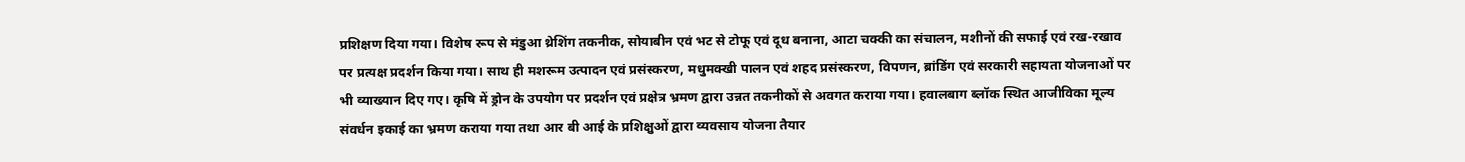प्रशिक्षण दिया गया। विशेष रूप से मंडुआ थ्रेशिंग तकनीक, सोयाबीन एवं भट से टोफू एवं दूध बनाना, आटा चक्की का संचालन, मशीनों की सफाई एवं रख-रखाव पर प्रत्यक्ष प्रदर्शन किया गया। साथ ही मशरूम उत्पादन एवं प्रसंस्करण, मधुमक्खी पालन एवं शहद प्रसंस्करण, विपणन, ब्रांडिंग एवं सरकारी सहायता योजनाओं पर भी व्याख्यान दिए गए। कृषि में ड्रोन के उपयोग पर प्रदर्शन एवं प्रक्षेत्र भ्रमण द्वारा उन्नत तकनीकों से अवगत कराया गया। हवालबाग ब्लॉक स्थित आजीविका मूल्य संवर्धन इकाई का भ्रमण कराया गया तथा आर बी आई के प्रशिक्षुओं द्वारा व्यवसाय योजना तैयार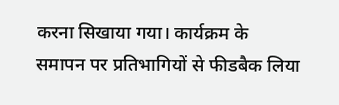करना सिखाया गया। कार्यक्रम के समापन पर प्रतिभागियों से फीडबैक लिया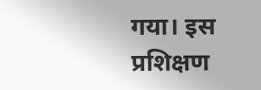गया। इस प्रशिक्षण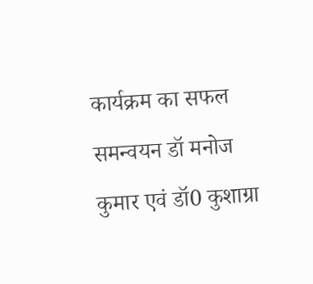कार्यक्रम का सफल समन्वयन डॉ मनोज कुमार एवं डॉ0 कुशाग्रा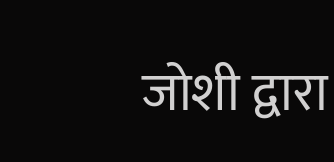जोशी द्वारा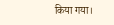किया गया।